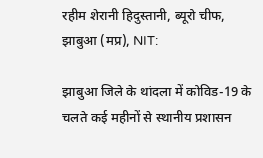रहीम शेरानी हिदुस्तानी, ब्यूरो चीफ, झाबुआ (मप्र), NIT:

झाबुआ जिले के थांदला में कोविड-19 के चलते कई महीनों से स्थानीय प्रशासन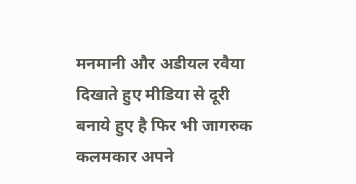मनमानी और अडीयल रवैया दिखाते हुए मीडिया से दूरी बनाये हुए है फिर भी जागरुक कलमकार अपने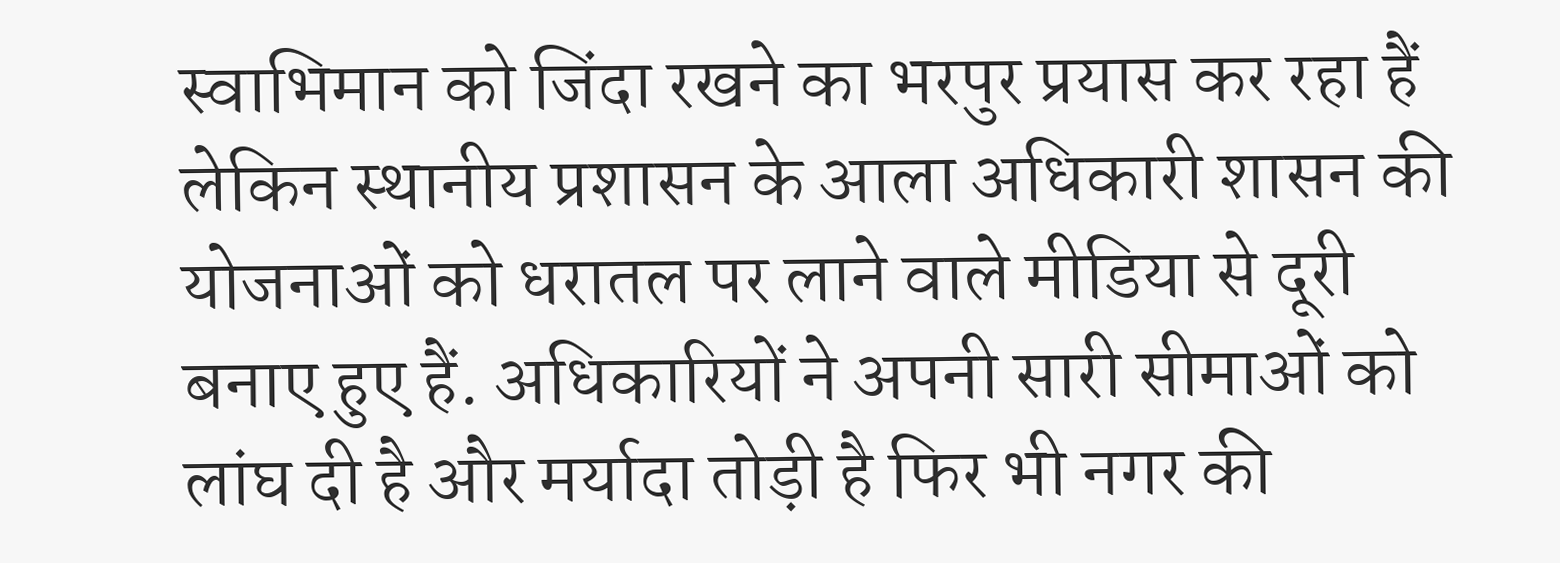स्वाभिमान को जिंदा रखने का भरपुर प्रयास कर रहा हैं लेकिन स्थानीय प्रशासन के आला अधिकारी शासन की योजनाओं को धरातल पर लाने वाले मीडिया से दूरी बनाए हुए हैं. अधिकारियों ने अपनी सारी सीमाओं को लांघ दी है और मर्यादा तोड़ी है फिर भी नगर की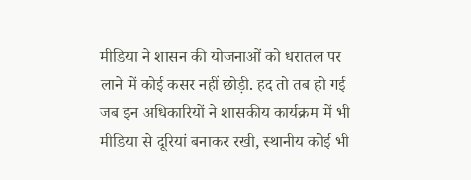मीडिया ने शासन की योजनाओं को धरातल पर लाने में कोई कसर नहीं छोड़ी. हद तो तब हो गई जब इन अधिकारियों ने शासकीय कार्यक्रम में भी मीडिया से दूरियां बनाकर रखी, स्थानीय कोई भी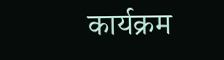कार्यक्रम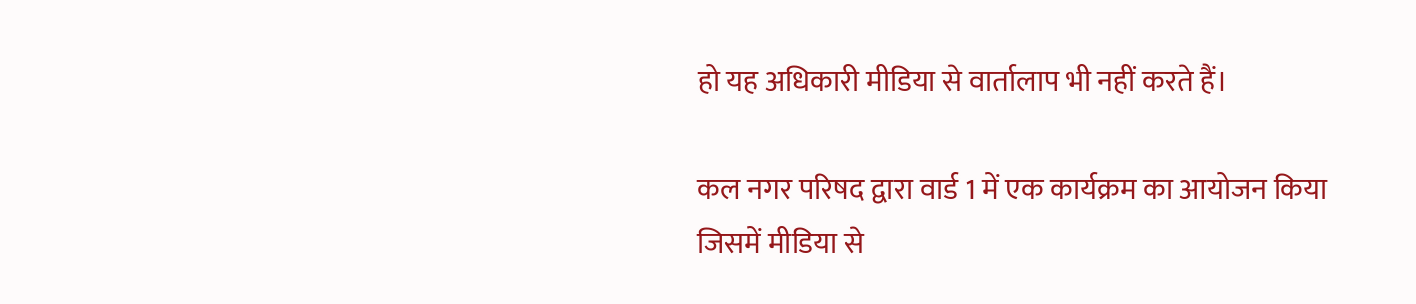हो यह अधिकारी मीडिया से वार्तालाप भी नहीं करते हैं।

कल नगर परिषद द्वारा वार्ड 1 में एक कार्यक्रम का आयोजन किया जिसमें मीडिया से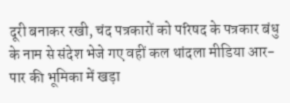दूरी बनाकर रखी, चंद पत्रकारों को परिषद के पत्रकार बंधु के नाम से संदेश भेजे गए वहीं कल थांदला मीडिया आर-पार की भूमिका में खड़ा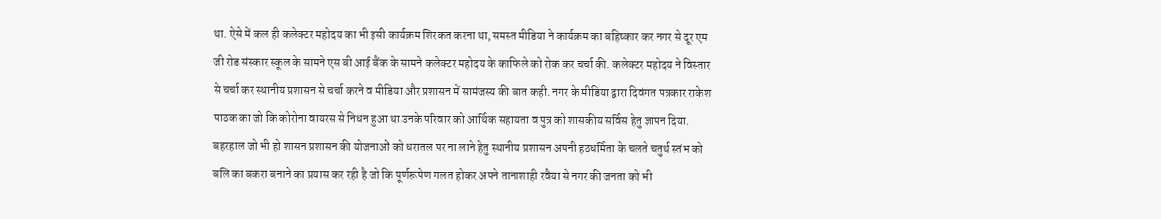था. ऐसे में कल ही कलेक्टर महोदय का भी इसी कार्यक्रम शिरकत करना था, समस्त मीडिया ने कार्यक्रम का बहिष्कार कर नगर से दूर एम जी रोड संस्कार स्कूल के सामने एस बी आई बैंक के सामने कलेक्टर महोदय के काफिले को रोक कर चर्चा की. कलेक्टर महोदय ने विस्तार से चर्चा कर स्थानीय प्रशासन से चर्चा करने व मीडिया और प्रशासन में सामंजस्य की बात कही. नगर के मीडिया द्वारा दिवंगत पत्रकार राकेश पाठक का जो कि कोरोना वायरस से निधन हुआ था उनके परिवार को आर्थिक सहायता व पुत्र को शासकीय सर्विस हेतु ज्ञापन दिया. बहरहाल जो भी हो शासन प्रशासन की योजनाओं को धरातल पर ना लाने हेतु स्थानीय प्रशासन अपनी हठधर्मिता के चलते चतुर्थ स्तंभ को बलि का बकरा बनाने का प्रयास कर रही है जो कि पूर्णरूपेण गलत होकर अपने तानाशाही रवैया से नगर की जनता को भी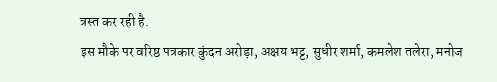त्रस्त कर रही है.
इस मौके पर वरिष्ठ पत्रकार कुंदन अरोड़ा, अक्षय भट्ट, सुधीर शर्मा, कमलेश तलेरा, मनोज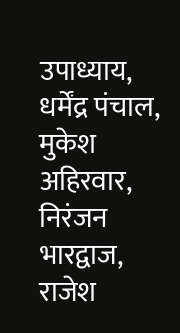उपाध्याय, धर्मेंद्र पंचाल, मुकेश अहिरवार, निरंजन भारद्वाज, राजेश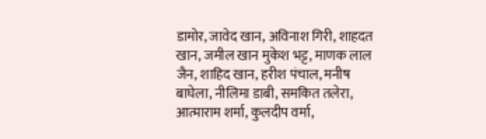डामोर, जावेद खान, अविनाश गिरी, शाहदत खान, जमील खान मुकेश भट्ट, माणक लाल जैन, शाहिद खान, हरीश पंचाल, मनीष बाघेला, नीलिमा डाबी, समकित तलेरा, आत्माराम शर्मा, कुलदीप वर्मा,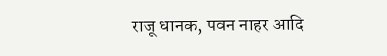राजू धानक, पवन नाहर आदि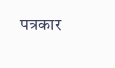पत्रकार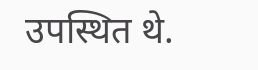उपस्थित थे.